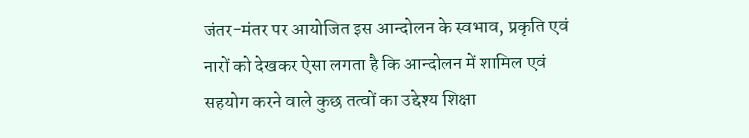जंतर-मंतर पर आयोजित इस आन्दोलन के स्वभाव, प्रकृति एवं नारों को देखकर ऐसा लगता है कि आन्दोलन में शामिल एवं सहयोग करने वाले कुछ तत्वों का उद्देश्य शिक्षा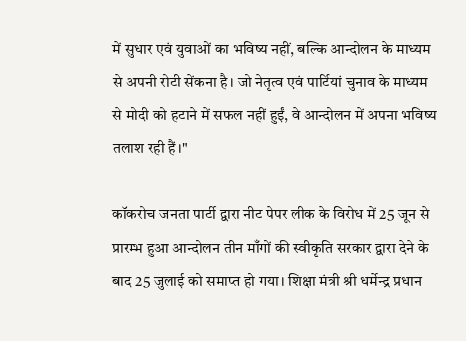में सुधार एवं युवाओं का भविष्य नहीं, बल्कि आन्दोलन के माध्यम से अपनी रोटी सेंकना है। जो नेतृत्व एवं पार्टियां चुनाव के माध्यम से मोदी को हटाने में सफल नहीं हुईं, वे आन्दोलन में अपना भविष्य तलाश रही हैं।"

कॉकरोच जनता पार्टी द्वारा नीट पेपर लीक के विरोध में 25 जून से प्रारम्भ हुआ आन्दोलन तीन माँगों की स्वीकृति सरकार द्वारा देने के बाद 25 जुलाई को समाप्त हो गया। शिक्षा मंत्री श्री धर्मेन्द्र प्रधान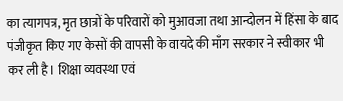का त्यागपत्र, मृत छात्रों के परिवारों को मुआवजा तथा आन्दोलन में हिंसा के बाद पंजीकृत किए गए केसों की वापसी के वायदे की माँग सरकार ने स्वीकार भी कर ली है। शिक्षा व्यवस्था एवं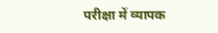परीक्षा में व्यापक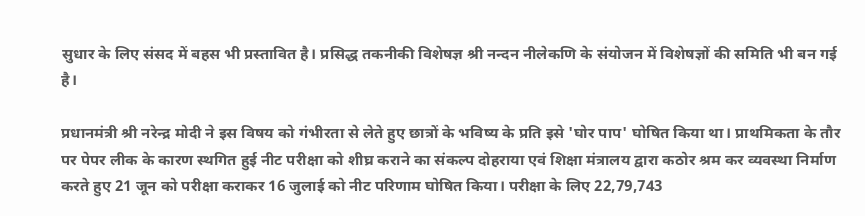सुधार के लिए संसद में बहस भी प्रस्तावित है। प्रसिद्ध तकनीकी विशेषज्ञ श्री नन्दन नीलेकणि के संयोजन में विशेषज्ञों की समिति भी बन गई है।

प्रधानमंत्री श्री नरेन्द्र मोदी ने इस विषय को गंभीरता से लेते हुए छात्रों के भविष्य के प्रति इसे 'घोर पाप' घोषित किया था। प्राथमिकता के तौर पर पेपर लीक के कारण स्थगित हुई नीट परीक्षा को शीघ्र कराने का संकल्प दोहराया एवं शिक्षा मंत्रालय द्वारा कठोर श्रम कर व्यवस्था निर्माण करते हुए 21 जून को परीक्षा कराकर 16 जुलाई को नीट परिणाम घोषित किया। परीक्षा के लिए 22,79,743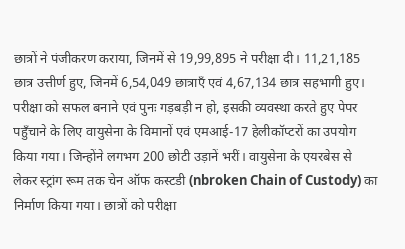छात्रों ने पंजीकरण कराया, जिनमें से 19,99,895 ने परीक्षा दी। 11,21,185 छात्र उत्तीर्ण हुए, जिनमें 6,54,049 छात्राएँ एवं 4,67,134 छात्र सहभागी हुए। परीक्षा को सफल बनाने एवं पुनः गड़बड़ी न हो, इसकी व्यवस्था करते हुए पेपर पहुँचाने के लिए वायुसेना के विमानों एवं एमआई-17 हेलीकॉप्टरों का उपयोग किया गया। जिन्होंने लगभग 200 छोटी उड़ानें भरीं। वायुसेना के एयरबेस से लेकर स्ट्रांग रूम तक चेन ऑफ कस्टडी (nbroken Chain of Custody) का निर्माण किया गया। छात्रों को परीक्षा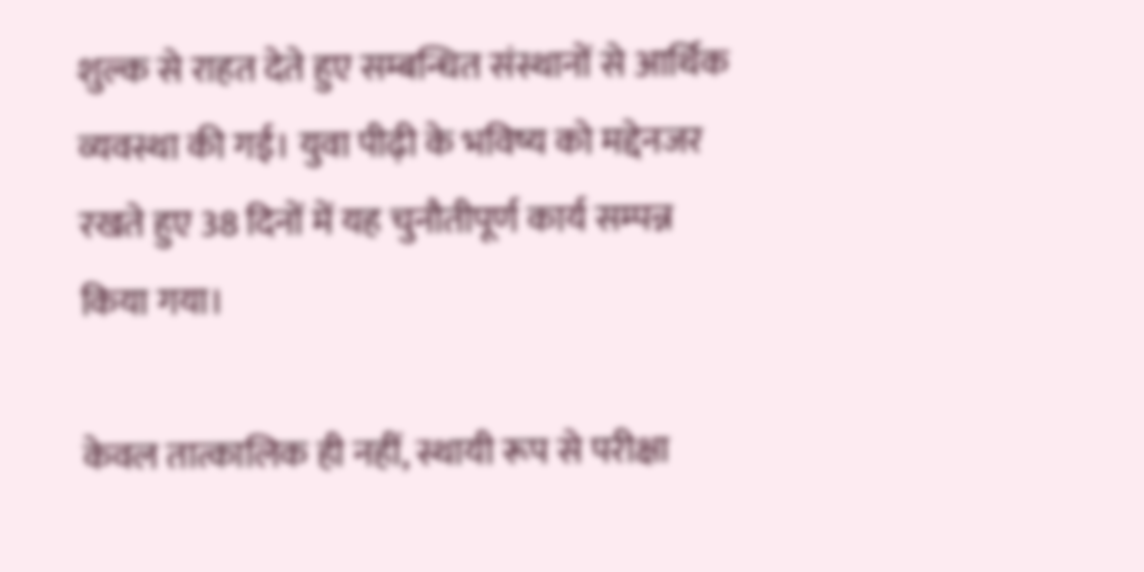शुल्क से राहत देते हुए सम्बन्धित संस्थानों से आर्थिक व्यवस्था की गई। युवा पीढ़ी के भविष्य को मद्देनजर रखते हुए 38 दिनों में यह चुनौतीपूर्ण कार्य सम्पन्न किया गया।

केवल तात्कालिक ही नहीं, स्थायी रूप से परीक्षा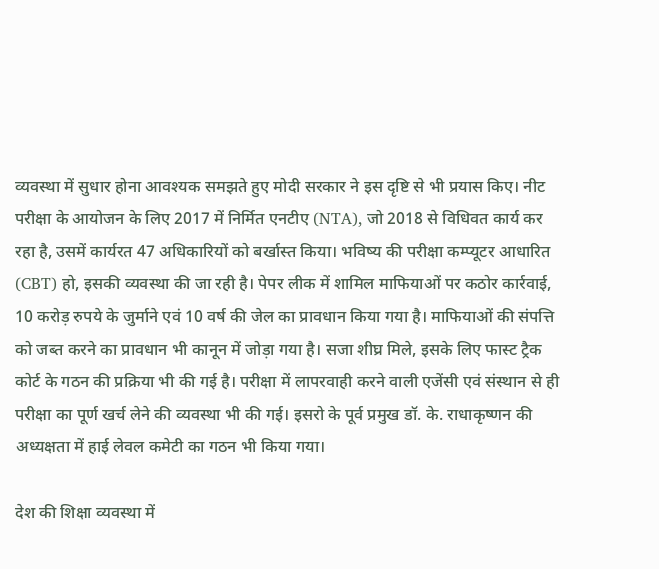व्यवस्था में सुधार होना आवश्यक समझते हुए मोदी सरकार ने इस दृष्टि से भी प्रयास किए। नीट परीक्षा के आयोजन के लिए 2017 में निर्मित एनटीए (NTA), जो 2018 से विधिवत कार्य कर रहा है, उसमें कार्यरत 47 अधिकारियों को बर्खास्त किया। भविष्य की परीक्षा कम्प्यूटर आधारित (CBT) हो, इसकी व्यवस्था की जा रही है। पेपर लीक में शामिल माफियाओं पर कठोर कार्रवाई, 10 करोड़ रुपये के जुर्माने एवं 10 वर्ष की जेल का प्रावधान किया गया है। माफियाओं की संपत्ति को जब्त करने का प्रावधान भी कानून में जोड़ा गया है। सजा शीघ्र मिले, इसके लिए फास्ट ट्रैक कोर्ट के गठन की प्रक्रिया भी की गई है। परीक्षा में लापरवाही करने वाली एजेंसी एवं संस्थान से ही परीक्षा का पूर्ण खर्च लेने की व्यवस्था भी की गई। इसरो के पूर्व प्रमुख डॉ. के. राधाकृष्णन की अध्यक्षता में हाई लेवल कमेटी का गठन भी किया गया।

देश की शिक्षा व्यवस्था में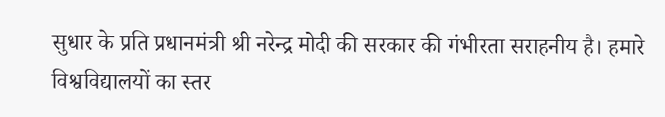सुधार के प्रति प्रधानमंत्री श्री नरेन्द्र मोदी की सरकार की गंभीरता सराहनीय है। हमारे विश्वविद्यालयों का स्तर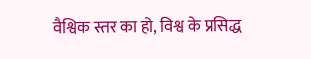वैश्विक स्तर का हो, विश्व के प्रसिद्ध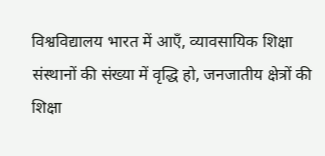विश्वविद्यालय भारत में आएँ, व्यावसायिक शिक्षा संस्थानों की संख्या में वृद्धि हो, जनजातीय क्षेत्रों की शिक्षा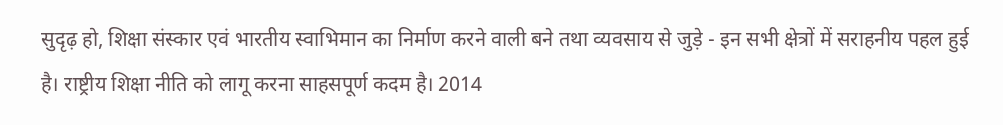सुदृढ़ हो, शिक्षा संस्कार एवं भारतीय स्वाभिमान का निर्माण करने वाली बने तथा व्यवसाय से जुड़े - इन सभी क्षेत्रों में सराहनीय पहल हुई है। राष्ट्रीय शिक्षा नीति को लागू करना साहसपूर्ण कदम है। 2014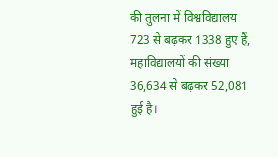की तुलना में विश्वविद्यालय 723 से बढ़कर 1338 हुए हैं, महाविद्यालयों की संख्या 36,634 से बढ़कर 52,081 हुई है।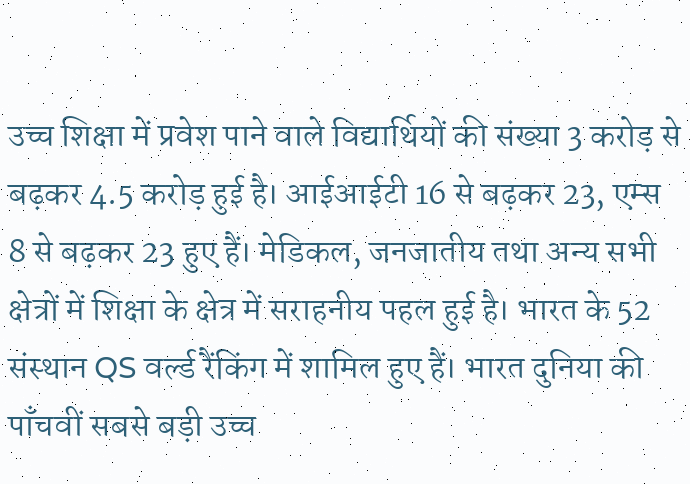उच्च शिक्षा में प्रवेश पाने वाले विद्यार्थियों की संख्या 3 करोड़ से बढ़कर 4.5 करोड़ हुई है। आईआईटी 16 से बढ़कर 23, एम्स 8 से बढ़कर 23 हुए हैं। मेडिकल, जनजातीय तथा अन्य सभी क्षेत्रों में शिक्षा के क्षेत्र में सराहनीय पहल हुई है। भारत के 52 संस्थान QS वर्ल्ड रैंकिंग में शामिल हुए हैं। भारत दुनिया की पाँचवीं सबसे बड़ी उच्च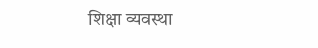शिक्षा व्यवस्था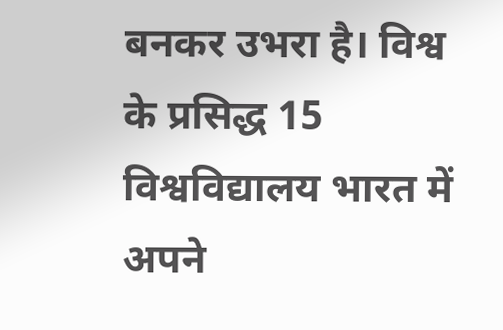बनकर उभरा है। विश्व के प्रसिद्ध 15 विश्वविद्यालय भारत में अपने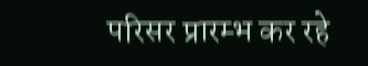परिसर प्रारम्भ कर रहे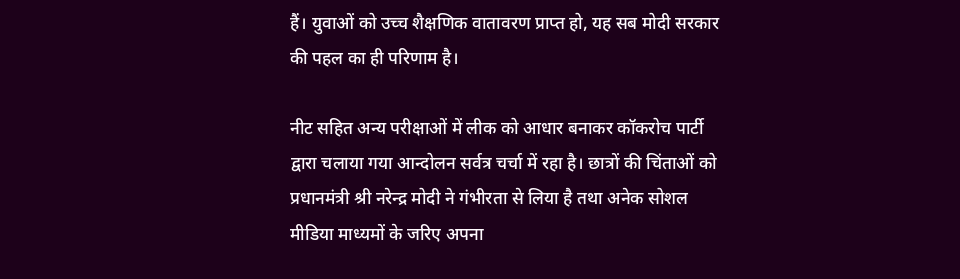हैं। युवाओं को उच्च शैक्षणिक वातावरण प्राप्त हो, यह सब मोदी सरकार की पहल का ही परिणाम है।

नीट सहित अन्य परीक्षाओं में लीक को आधार बनाकर कॉकरोच पार्टी द्वारा चलाया गया आन्दोलन सर्वत्र चर्चा में रहा है। छात्रों की चिंताओं को प्रधानमंत्री श्री नरेन्द्र मोदी ने गंभीरता से लिया है तथा अनेक सोशल मीडिया माध्यमों के जरिए अपना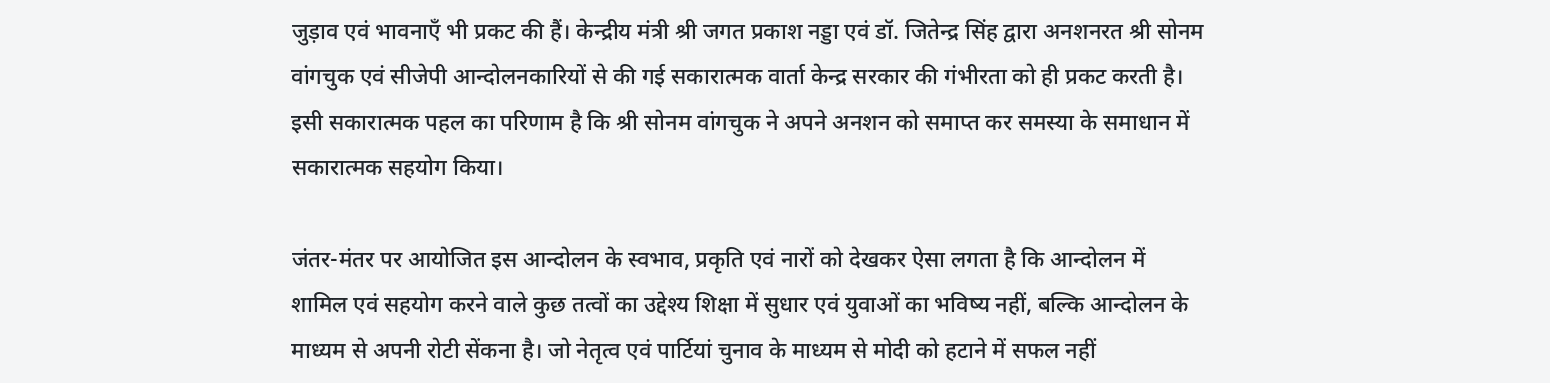जुड़ाव एवं भावनाएँ भी प्रकट की हैं। केन्द्रीय मंत्री श्री जगत प्रकाश नड्डा एवं डॉ. जितेन्द्र सिंह द्वारा अनशनरत श्री सोनम वांगचुक एवं सीजेपी आन्दोलनकारियों से की गई सकारात्मक वार्ता केन्द्र सरकार की गंभीरता को ही प्रकट करती है। इसी सकारात्मक पहल का परिणाम है कि श्री सोनम वांगचुक ने अपने अनशन को समाप्त कर समस्या के समाधान में सकारात्मक सहयोग किया।

जंतर-मंतर पर आयोजित इस आन्दोलन के स्वभाव, प्रकृति एवं नारों को देखकर ऐसा लगता है कि आन्दोलन में शामिल एवं सहयोग करने वाले कुछ तत्वों का उद्देश्य शिक्षा में सुधार एवं युवाओं का भविष्य नहीं, बल्कि आन्दोलन के माध्यम से अपनी रोटी सेंकना है। जो नेतृत्व एवं पार्टियां चुनाव के माध्यम से मोदी को हटाने में सफल नहीं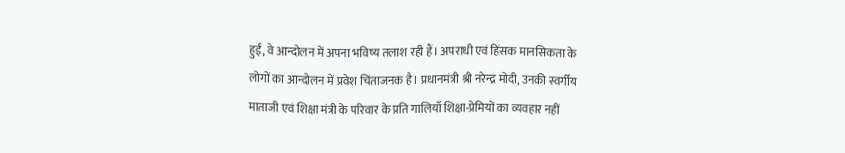हुईं, वे आन्दोलन में अपना भविष्य तलाश रही हैं। अपराधी एवं हिंसक मानसिकता के लोगों का आन्दोलन में प्रवेश चिंताजनक है। प्रधानमंत्री श्री नरेन्द्र मोदी, उनकी स्वर्गीय माताजी एवं शिक्षा मंत्री के परिवार के प्रति गालियाँ शिक्षा-प्रेमियों का व्यवहार नहीं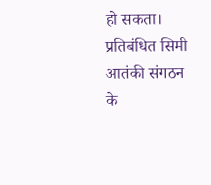हो सकता। प्रतिबंधित सिमी आतंकी संगठन के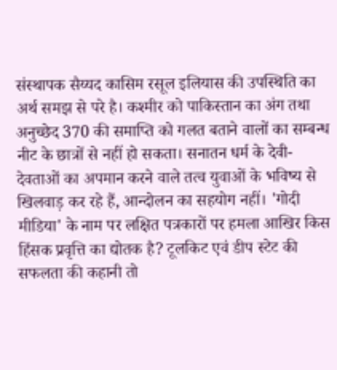संस्थापक सैय्यद कासिम रसूल इलियास की उपस्थिति का अर्थ समझ से परे है। कश्मीर को पाकिस्तान का अंग तथा अनुच्छेद 370 की समाप्ति को गलत बताने वालों का सम्बन्ध नीट के छात्रों से नहीं हो सकता। सनातन धर्म के देवी-देवताओं का अपमान करने वाले तत्व युवाओं के भविष्य से खिलवाड़ कर रहे हैं, आन्दोलन का सहयोग नहीं। 'गोदी मीडिया' के नाम पर लक्षित पत्रकारों पर हमला आखिर किस हिंसक प्रवृत्ति का द्योतक है? टूलकिट एवं डीप स्टेट की सफलता की कहानी तो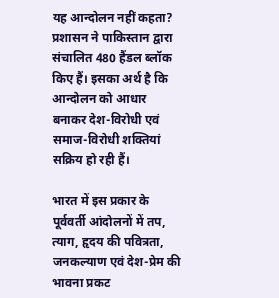यह आन्दोलन नहीं कहता? प्रशासन ने पाकिस्तान द्वारा संचालित 480 हैंडल ब्लॉक किए हैं। इसका अर्थ है कि आन्दोलन को आधार बनाकर देश-विरोधी एवं समाज-विरोधी शक्तियां सक्रिय हो रही हैं।

भारत में इस प्रकार के पूर्ववर्ती आंदोलनों में तप, त्याग, हृदय की पवित्रता, जनकल्याण एवं देश-प्रेम की भावना प्रकट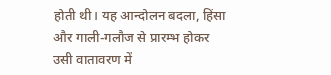होती थी। यह आन्दोलन बदला, हिंसा और गाली-गलौज से प्रारम्भ होकर उसी वातावरण में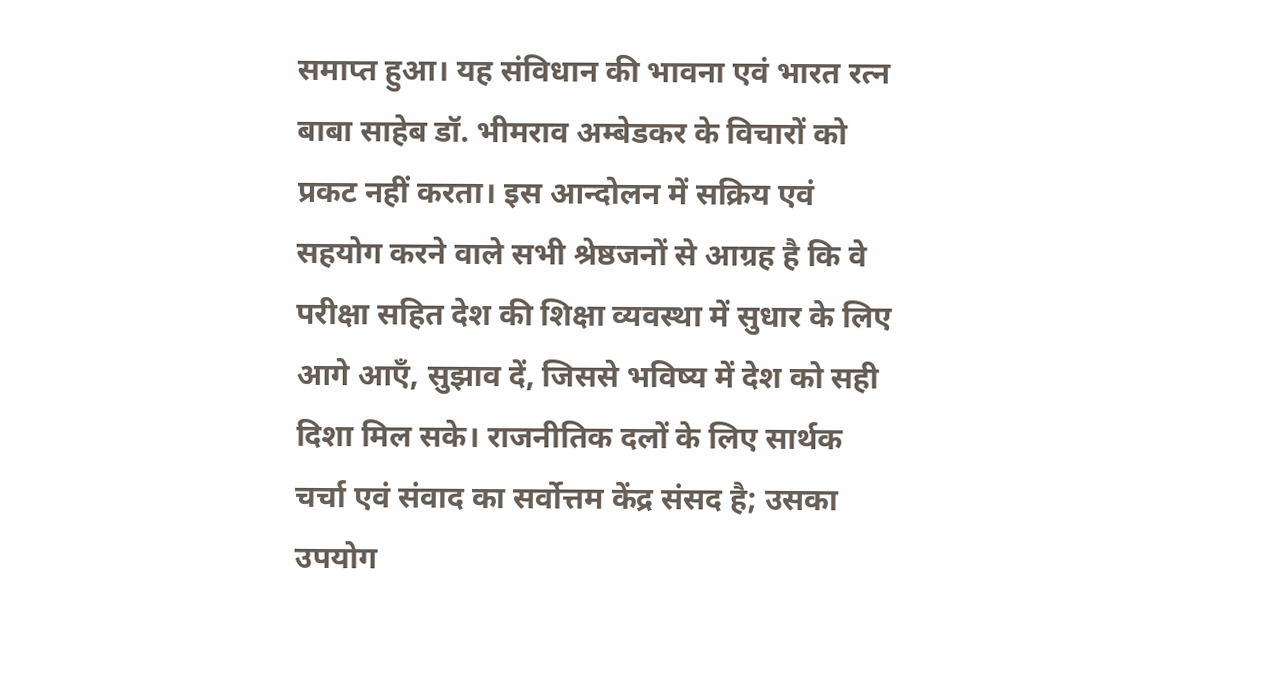समाप्त हुआ। यह संविधान की भावना एवं भारत रत्न बाबा साहेब डॉ. भीमराव अम्बेडकर के विचारों को प्रकट नहीं करता। इस आन्दोलन में सक्रिय एवं सहयोग करने वाले सभी श्रेष्ठजनों से आग्रह है कि वे परीक्षा सहित देश की शिक्षा व्यवस्था में सुधार के लिए आगे आएँ, सुझाव दें, जिससे भविष्य में देश को सही दिशा मिल सके। राजनीतिक दलों के लिए सार्थक चर्चा एवं संवाद का सर्वोत्तम केंद्र संसद है; उसका उपयोग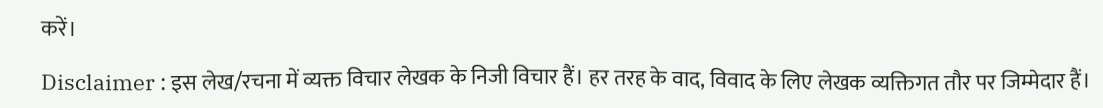करें।

Disclaimer : इस लेख/रचना में व्यक्त विचार लेखक के निजी विचार हैं। हर तरह के वाद, विवाद के लिए लेखक व्यक्तिगत तौर पर जिम्मेदार हैं।